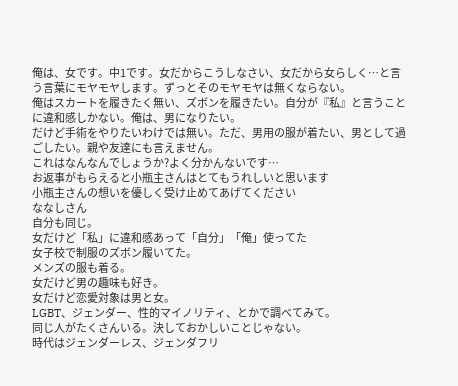俺は、女です。中1です。女だからこうしなさい、女だから女らしく…と言う言葉にモヤモヤします。ずっとそのモヤモヤは無くならない。
俺はスカートを履きたく無い、ズボンを履きたい。自分が『私』と言うことに違和感しかない。俺は、男になりたい。
だけど手術をやりたいわけでは無い。ただ、男用の服が着たい、男として過ごしたい。親や友達にも言えません。
これはなんなんでしょうか?よく分かんないです…
お返事がもらえると小瓶主さんはとてもうれしいと思います
小瓶主さんの想いを優しく受け止めてあげてください
ななしさん
自分も同じ。
女だけど「私」に違和感あって「自分」「俺」使ってた
女子校で制服のズボン履いてた。
メンズの服も着る。
女だけど男の趣味も好き。
女だけど恋愛対象は男と女。
LGBT、ジェンダー、性的マイノリティ、とかで調べてみて。
同じ人がたくさんいる。決しておかしいことじゃない。
時代はジェンダーレス、ジェンダフリ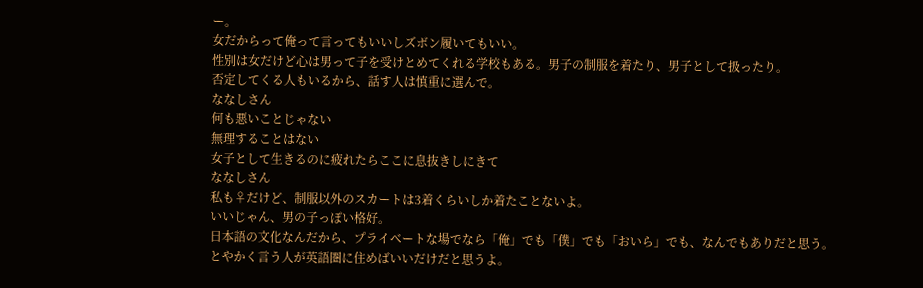ー。
女だからって俺って言ってもいいしズボン履いてもいい。
性別は女だけど心は男って子を受けとめてくれる学校もある。男子の制服を着たり、男子として扱ったり。
否定してくる人もいるから、話す人は慎重に選んで。
ななしさん
何も悪いことじゃない
無理することはない
女子として生きるのに疲れたらここに息抜きしにきて
ななしさん
私も♀だけど、制服以外のスカートは3着くらいしか着たことないよ。
いいじゃん、男の子っぽい格好。
日本語の文化なんだから、プライベートな場でなら「俺」でも「僕」でも「おいら」でも、なんでもありだと思う。
とやかく言う人が英語圏に住めばいいだけだと思うよ。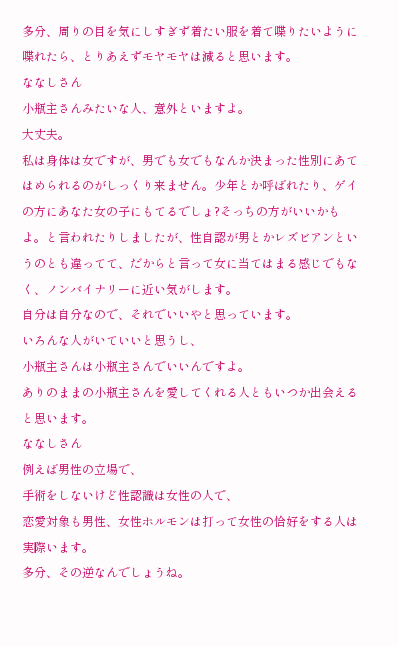多分、周りの目を気にしすぎず着たい服を着て喋りたいように喋れたら、とりあえずモヤモヤは減ると思います。
ななしさん
小瓶主さんみたいな人、意外といますよ。
大丈夫。
私は身体は女ですが、男でも女でもなんか決まった性別にあてはめられるのがしっくり来ません。少年とか呼ばれたり、ゲイの方にあなた女の子にもてるでしょ?そっちの方がいいかもよ。と言われたりしましたが、性自認が男とかレズビアンというのとも違ってて、だからと言って女に当てはまる感じでもなく、ノンバイナリーに近い気がします。
自分は自分なので、それでいいやと思っています。
いろんな人がいていいと思うし、
小瓶主さんは小瓶主さんでいいんですよ。
ありのままの小瓶主さんを愛してくれる人ともいつか出会えると思います。
ななしさん
例えば男性の立場で、
手術をしないけど性認識は女性の人で、
恋愛対象も男性、女性ホルモンは打って女性の恰好をする人は実際います。
多分、その逆なんでしょうね。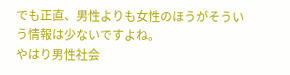でも正直、男性よりも女性のほうがそういう情報は少ないですよね。
やはり男性社会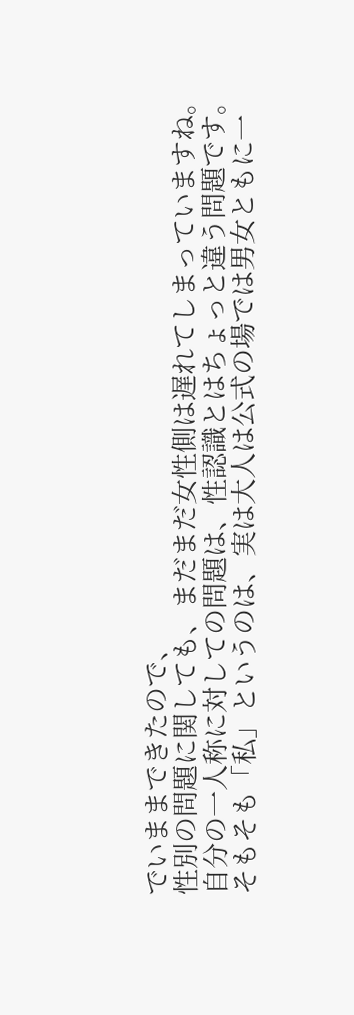でいままできたので、
性別の問題に関しても、まだまだ女性側は遅れてしまっていますね。
自分の一人称に対しての問題は、性認識とはちょっと違う問題です。
そもそも「私」というのは、実は大人は公式の場では男女ともに一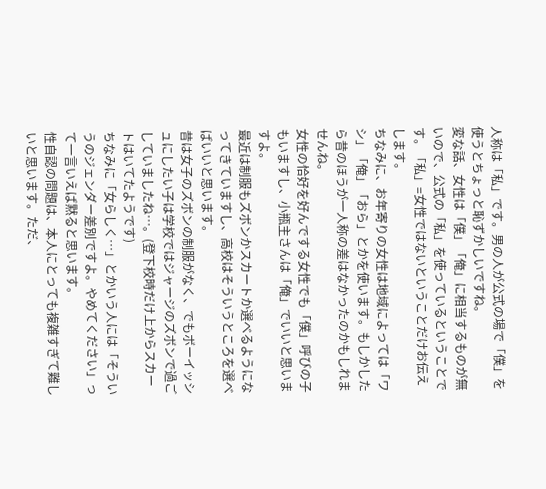人称は「私」です。男の人が公式の場で「僕」を使うとちょっと恥ずかしいですね。
変な話、女性は「僕」「俺」に相当するものが無いので、公式の「私」を使っているということです。「私」=女性ではないということだけお伝えします。
ちなみに、お年寄りの女性は地域によっては「ワシ」「俺」「おら」とかを使います。もしかしたら昔のほうが一人称の差はなかったのかもしれませんね。
女性の恰好を好んでする女性でも「僕」呼びの子もいますし、小瓶主さんは「俺」でいいと思いますよ。
最近は制服もズボンかスカートか選べるようになってきていますし、高校はそういうところを選べばいいと思います。
昔は女子のズボンの制服がなく、でもボーイッシュにしたい子は学校ではジャージのズボンで過ごしていましたね…。(登下校時だけ上からスカートはいてたようです)
ちなみに「女らしく…」とかいう人には「そういうのジェンダー差別ですよ。やめてください」って一言いえば黙ると思います。
性自認の問題は、本人にとっても複雑すぎて難しいと思います。ただ、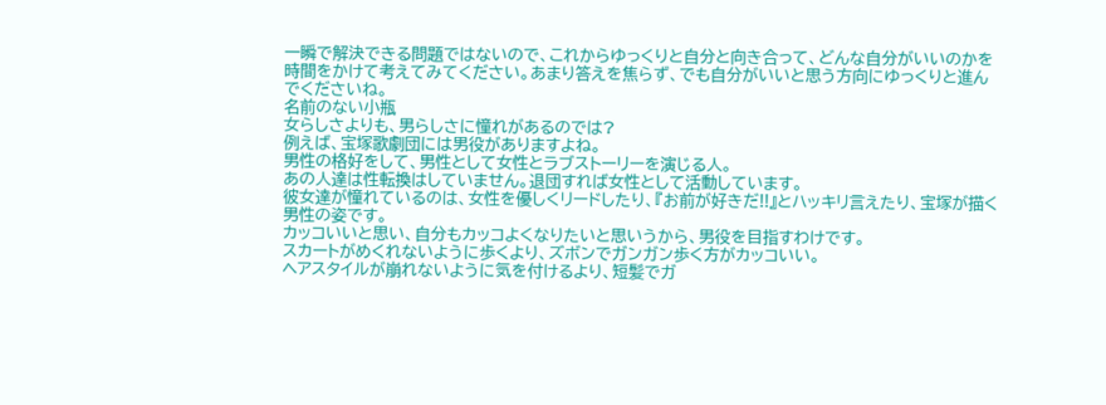一瞬で解決できる問題ではないので、これからゆっくりと自分と向き合って、どんな自分がいいのかを時間をかけて考えてみてください。あまり答えを焦らず、でも自分がいいと思う方向にゆっくりと進んでくださいね。
名前のない小瓶
女らしさよりも、男らしさに憧れがあるのでは?
例えば、宝塚歌劇団には男役がありますよね。
男性の格好をして、男性として女性とラブストーリーを演じる人。
あの人達は性転換はしていません。退団すれば女性として活動しています。
彼女達が憧れているのは、女性を優しくリードしたり、『お前が好きだ!!』とハッキリ言えたり、宝塚が描く男性の姿です。
カッコいいと思い、自分もカッコよくなりたいと思いうから、男役を目指すわけです。
スカートがめくれないように歩くより、ズボンでガンガン歩く方がカッコいい。
ヘアスタイルが崩れないように気を付けるより、短髪でガ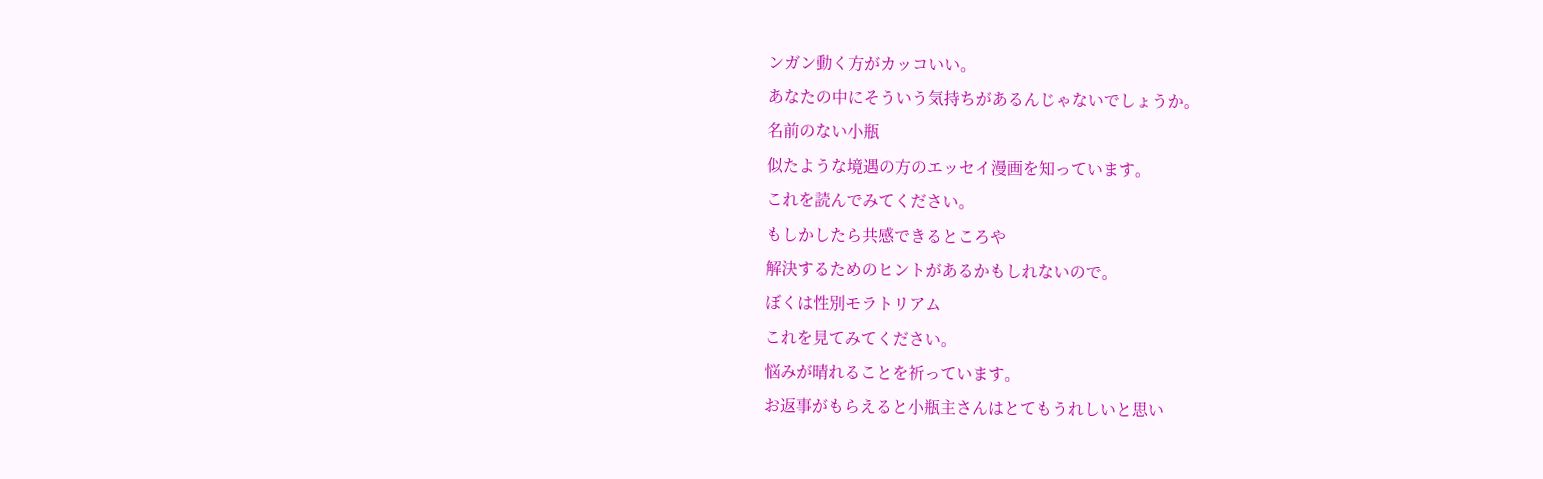ンガン動く方がカッコいい。
あなたの中にそういう気持ちがあるんじゃないでしょうか。
名前のない小瓶
似たような境遇の方のエッセイ漫画を知っています。
これを読んでみてください。
もしかしたら共感できるところや
解決するためのヒントがあるかもしれないので。
ぼくは性別モラトリアム
これを見てみてください。
悩みが晴れることを祈っています。
お返事がもらえると小瓶主さんはとてもうれしいと思い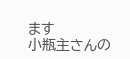ます
小瓶主さんの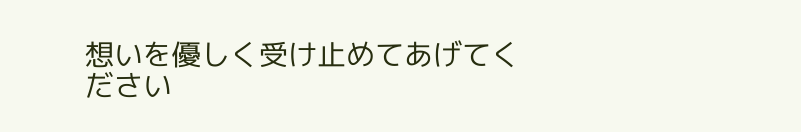想いを優しく受け止めてあげてください